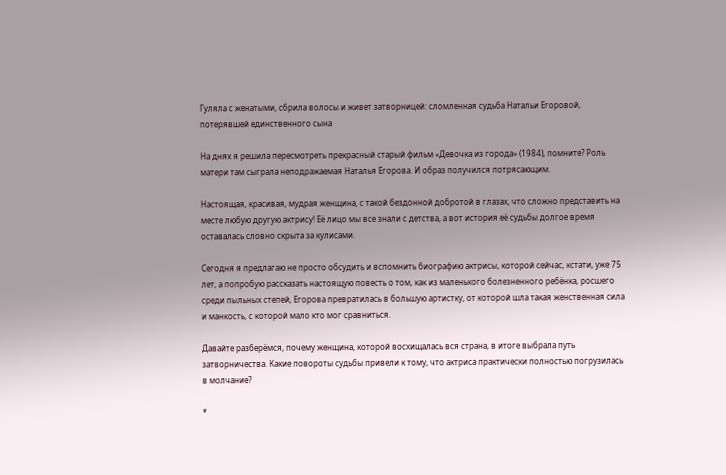Гуляла с женатыми, сбрила волосы и живет затворницей: сломленная судьба Натальи Егоровой, потерявшей единственного сына

На днях я решила пересмотреть прекрасный старый фильм «Девочка из города» (1984), помните? Роль матери там сыграла неподражаемая Наталья Егорова. И образ получился потрясающим.

Настоящая, красивая, мудрая женщина, с такой бездонной добротой в глазах, что сложно представить на месте любую другую актрису! Её лицо мы все знали с детства, а вот история её судьбы долгое время оставалась словно скрыта за кулисами.

Сегодня я предлагаю не просто обсудить и вспомнить биографию актрисы, которой сейчас, кстати, уже 75 лет, а попробую рассказать настоящую повесть о том, как из маленького болезненного ребёнка, росшего среди пыльных степей, Егорова превратилась в большую артистку, от которой шла такая женственная сила и манкость, с которой мало кто мог сравниться.

Давайте разберёмся, почему женщина, которой восхищалась вся страна, в итоге выбрала путь затворничества. Какие повороты судьбы привели к тому, что актриса практически полностью погрузилась в молчание?

*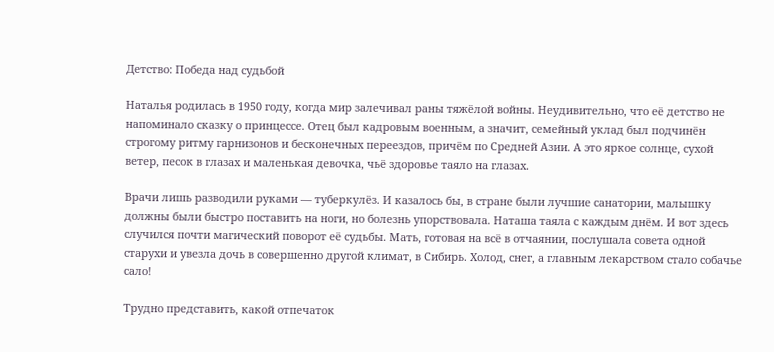Детство: Победа над судьбой

Наталья родилась в 1950 году, когда мир залечивал раны тяжёлой войны. Неудивительно, что её детство не напоминало сказку о принцессе. Отец был кадровым военным, а значит, семейный уклад был подчинён строгому ритму гарнизонов и бесконечных переездов, причём по Средней Азии. А это яркое солнце, сухой ветер, песок в глазах и маленькая девочка, чьё здоровье таяло на глазах.

Врачи лишь разводили руками — туберкулёз. И казалось бы, в стране были лучшие санатории, малышку должны были быстро поставить на ноги, но болезнь упорствовала. Наташа таяла с каждым днём. И вот здесь случился почти магический поворот её судьбы. Мать, готовая на всё в отчаянии, послушала совета одной старухи и увезла дочь в совершенно другой климат, в Сибирь. Холод, снег, а главным лекарством стало собачье сало!

Трудно представить, какой отпечаток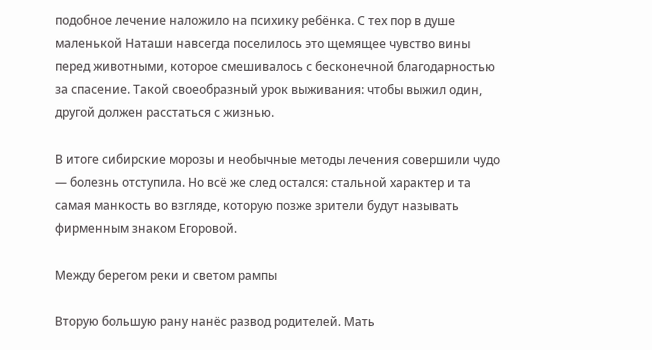подобное лечение наложило на психику ребёнка. С тех пор в душе маленькой Наташи навсегда поселилось это щемящее чувство вины перед животными, которое смешивалось с бесконечной благодарностью за спасение. Такой своеобразный урок выживания: чтобы выжил один, другой должен расстаться с жизнью.

В итоге сибирские морозы и необычные методы лечения совершили чудо — болезнь отступила. Но всё же след остался: стальной характер и та самая манкость во взгляде, которую позже зрители будут называть фирменным знаком Егоровой.

Между берегом реки и светом рампы

Вторую большую рану нанёс развод родителей. Мать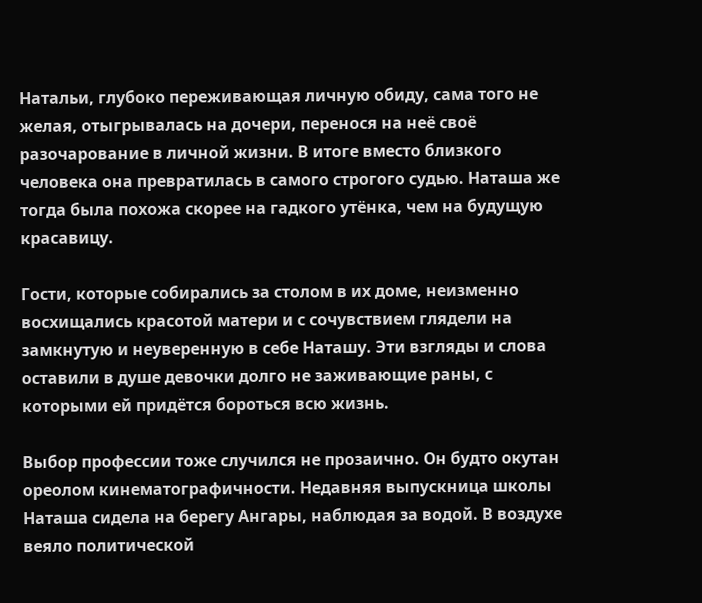Натальи, глубоко переживающая личную обиду, сама того не желая, отыгрывалась на дочери, перенося на неё своё разочарование в личной жизни. В итоге вместо близкого человека она превратилась в самого строгого судью. Наташа же тогда была похожа скорее на гадкого утёнка, чем на будущую красавицу.

Гости, которые собирались за столом в их доме, неизменно восхищались красотой матери и с сочувствием глядели на замкнутую и неуверенную в себе Наташу. Эти взгляды и слова оставили в душе девочки долго не заживающие раны, с которыми ей придётся бороться всю жизнь.

Выбор профессии тоже случился не прозаично. Он будто окутан ореолом кинематографичности. Недавняя выпускница школы Наташа сидела на берегу Ангары, наблюдая за водой. В воздухе веяло политической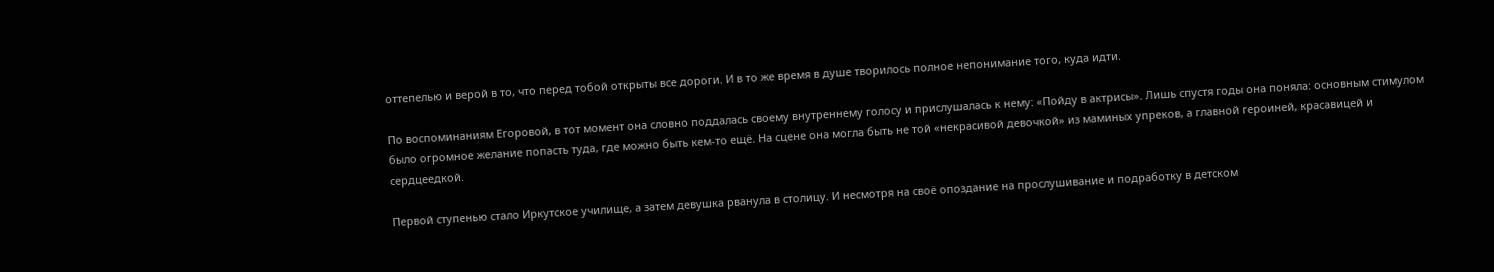оттепелью и верой в то, что перед тобой открыты все дороги. И в то же время в душе творилось полное непонимание того, куда идти.

По воспоминаниям Егоровой, в тот момент она словно поддалась своему внутреннему голосу и прислушалась к нему: «Пойду в актрисы». Лишь спустя годы она поняла: основным стимулом было огромное желание попасть туда, где можно быть кем-то ещё. На сцене она могла быть не той «некрасивой девочкой» из маминых упреков, а главной героиней, красавицей и сердцеедкой.

Первой ступенью стало Иркутское училище, а затем девушка рванула в столицу. И несмотря на своё опоздание на прослушивание и подработку в детском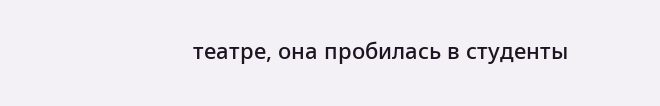театре, она пробилась в студенты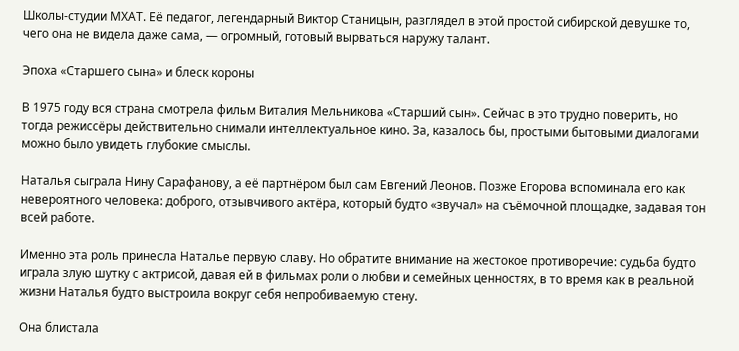Школы-студии МХАТ. Её педагог, легендарный Виктор Станицын, разглядел в этой простой сибирской девушке то, чего она не видела даже сама, — огромный, готовый вырваться наружу талант.

Эпоха «Старшего сына» и блеск короны

В 1975 году вся страна смотрела фильм Виталия Мельникова «Старший сын». Сейчас в это трудно поверить, но тогда режиссёры действительно снимали интеллектуальное кино. За, казалось бы, простыми бытовыми диалогами можно было увидеть глубокие смыслы.

Наталья сыграла Нину Сарафанову, а её партнёром был сам Евгений Леонов. Позже Егорова вспоминала его как невероятного человека: доброго, отзывчивого актёра, который будто «звучал» на съёмочной площадке, задавая тон всей работе.

Именно эта роль принесла Наталье первую славу. Но обратите внимание на жестокое противоречие: судьба будто играла злую шутку с актрисой, давая ей в фильмах роли о любви и семейных ценностях, в то время как в реальной жизни Наталья будто выстроила вокруг себя непробиваемую стену.

Она блистала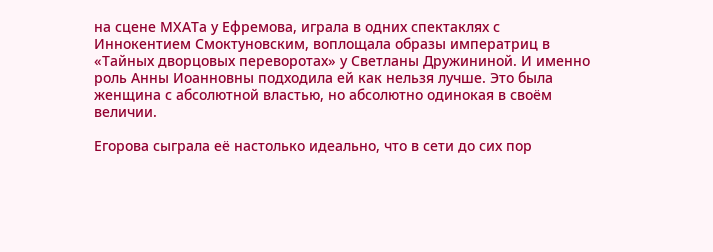на сцене МХАТа у Ефремова, играла в одних спектаклях с Иннокентием Смоктуновским, воплощала образы императриц в «Тайных дворцовых переворотах» у Светланы Дружининой. И именно роль Анны Иоанновны подходила ей как нельзя лучше. Это была женщина с абсолютной властью, но абсолютно одинокая в своём величии.

Егорова сыграла её настолько идеально, что в сети до сих пор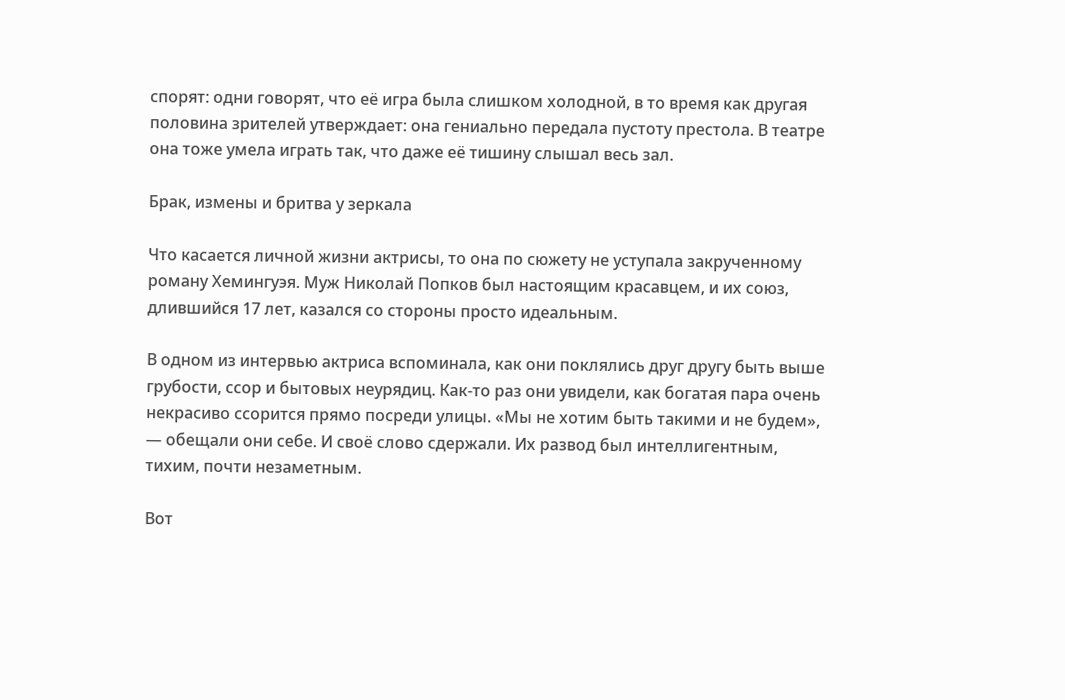спорят: одни говорят, что её игра была слишком холодной, в то время как другая половина зрителей утверждает: она гениально передала пустоту престола. В театре она тоже умела играть так, что даже её тишину слышал весь зал.

Брак, измены и бритва у зеркала

Что касается личной жизни актрисы, то она по сюжету не уступала закрученному роману Хемингуэя. Муж Николай Попков был настоящим красавцем, и их союз, длившийся 17 лет, казался со стороны просто идеальным.

В одном из интервью актриса вспоминала, как они поклялись друг другу быть выше грубости, ссор и бытовых неурядиц. Как-то раз они увидели, как богатая пара очень некрасиво ссорится прямо посреди улицы. «Мы не хотим быть такими и не будем», — обещали они себе. И своё слово сдержали. Их развод был интеллигентным, тихим, почти незаметным.

Вот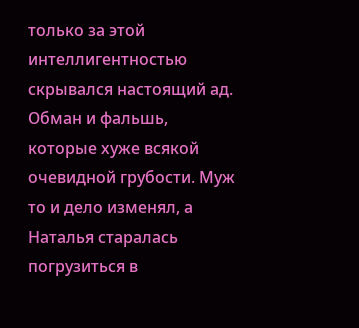только за этой интеллигентностью скрывался настоящий ад. Обман и фальшь, которые хуже всякой очевидной грубости. Муж то и дело изменял, а Наталья старалась погрузиться в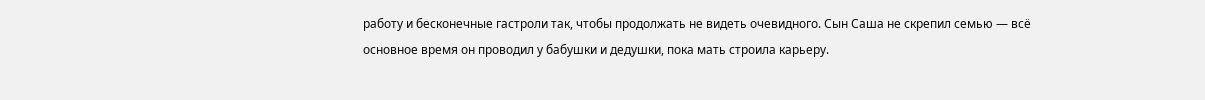работу и бесконечные гастроли так, чтобы продолжать не видеть очевидного. Сын Саша не скрепил семью — всё основное время он проводил у бабушки и дедушки, пока мать строила карьеру.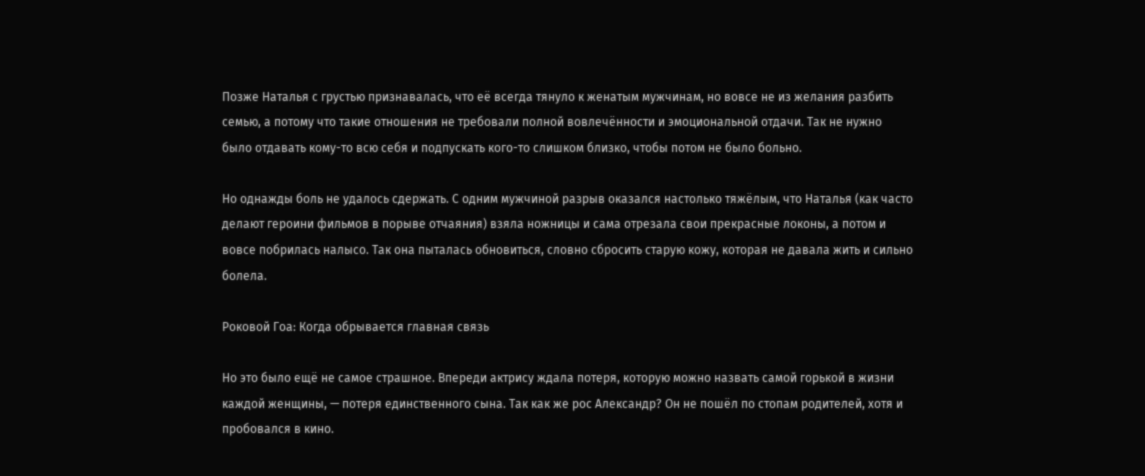Позже Наталья с грустью признавалась, что её всегда тянуло к женатым мужчинам, но вовсе не из желания разбить семью, а потому что такие отношения не требовали полной вовлечённости и эмоциональной отдачи. Так не нужно было отдавать кому-то всю себя и подпускать кого-то слишком близко, чтобы потом не было больно.

Но однажды боль не удалось сдержать. С одним мужчиной разрыв оказался настолько тяжёлым, что Наталья (как часто делают героини фильмов в порыве отчаяния) взяла ножницы и сама отрезала свои прекрасные локоны, а потом и вовсе побрилась налысо. Так она пыталась обновиться, словно сбросить старую кожу, которая не давала жить и сильно болела.

Роковой Гоа: Когда обрывается главная связь

Но это было ещё не самое страшное. Впереди актрису ждала потеря, которую можно назвать самой горькой в жизни каждой женщины, — потеря единственного сына. Так как же рос Александр? Он не пошёл по стопам родителей, хотя и пробовался в кино.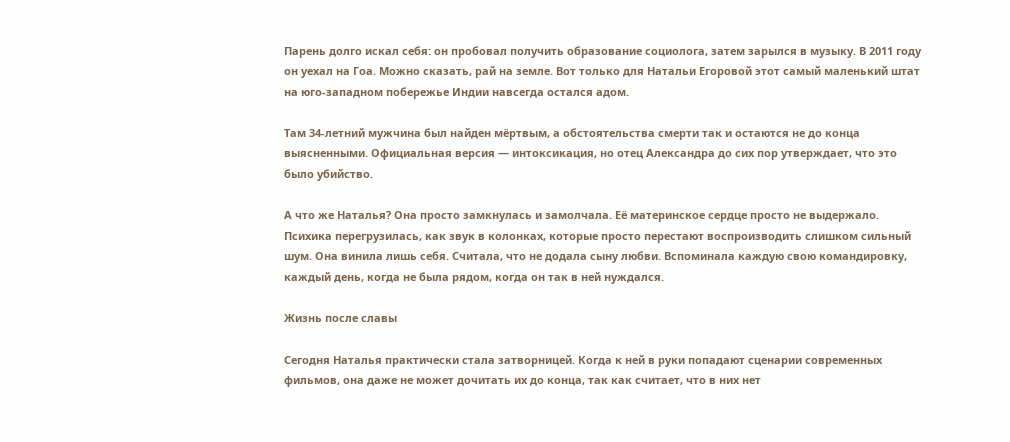Парень долго искал себя: он пробовал получить образование социолога, затем зарылся в музыку. В 2011 году он уехал на Гоа. Можно сказать, рай на земле. Вот только для Натальи Егоровой этот самый маленький штат на юго-западном побережье Индии навсегда остался адом.

Там 34-летний мужчина был найден мёртвым, а обстоятельства смерти так и остаются не до конца выясненными. Официальная версия — интоксикация, но отец Александра до сих пор утверждает, что это было убийство.

А что же Наталья? Она просто замкнулась и замолчала. Её материнское сердце просто не выдержало. Психика перегрузилась, как звук в колонках, которые просто перестают воспроизводить слишком сильный шум. Она винила лишь себя. Считала, что не додала сыну любви. Вспоминала каждую свою командировку, каждый день, когда не была рядом, когда он так в ней нуждался.

Жизнь после славы

Сегодня Наталья практически стала затворницей. Когда к ней в руки попадают сценарии современных фильмов, она даже не может дочитать их до конца, так как считает, что в них нет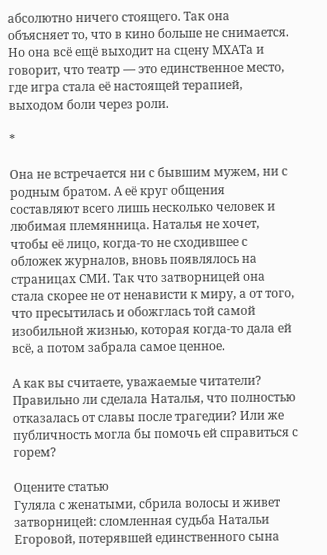абсолютно ничего стоящего. Так она объясняет то, что в кино больше не снимается. Но она всё ещё выходит на сцену МХАТа и говорит, что театр — это единственное место, где игра стала её настоящей терапией, выходом боли через роли.

*

Она не встречается ни с бывшим мужем, ни с родным братом. А её круг общения составляют всего лишь несколько человек и любимая племянница. Наталья не хочет, чтобы её лицо, когда-то не сходившее с обложек журналов, вновь появлялось на страницах СМИ. Так что затворницей она стала скорее не от ненависти к миру, а от того, что пресытилась и обожглась той самой изобильной жизнью, которая когда-то дала ей всё, а потом забрала самое ценное.

А как вы считаете, уважаемые читатели? Правильно ли сделала Наталья, что полностью отказалась от славы после трагедии? Или же публичность могла бы помочь ей справиться с горем?

Оцените статью
Гуляла с женатыми, сбрила волосы и живет затворницей: сломленная судьба Натальи Егоровой, потерявшей единственного сына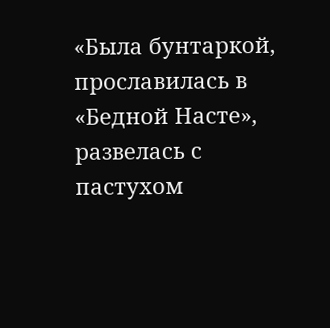«Была бунтаркой, прославилась в «Бедной Насте», развелась с пастухом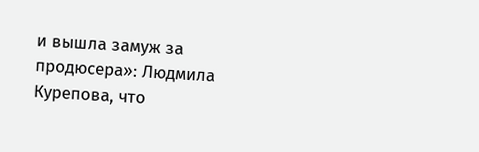и вышла замуж за продюсера»: Людмила Курепова, что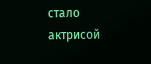стало актрисой